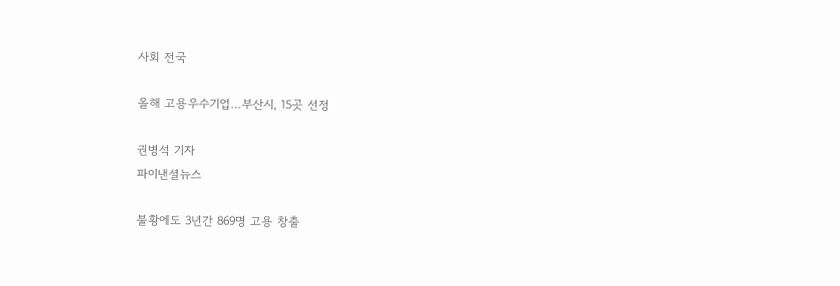사회 전국

올해 고용우수기업…부산시, 15곳 선정

권병석 기자
파이낸셜뉴스

불황에도 3년간 869명 고용 창출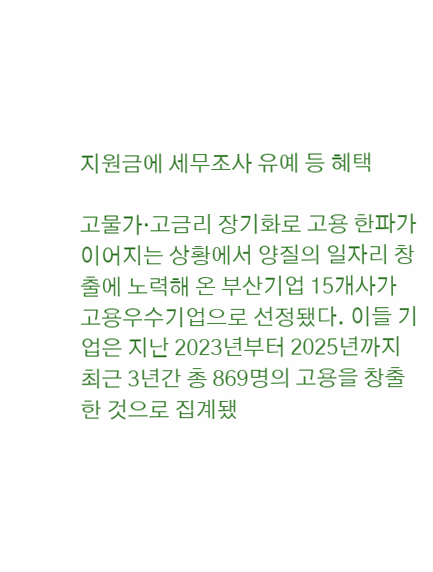지원금에 세무조사 유예 등 혜택

고물가·고금리 장기화로 고용 한파가 이어지는 상황에서 양질의 일자리 창출에 노력해 온 부산기업 15개사가 고용우수기업으로 선정됐다. 이들 기업은 지난 2023년부터 2025년까지 최근 3년간 총 869명의 고용을 창출한 것으로 집계됐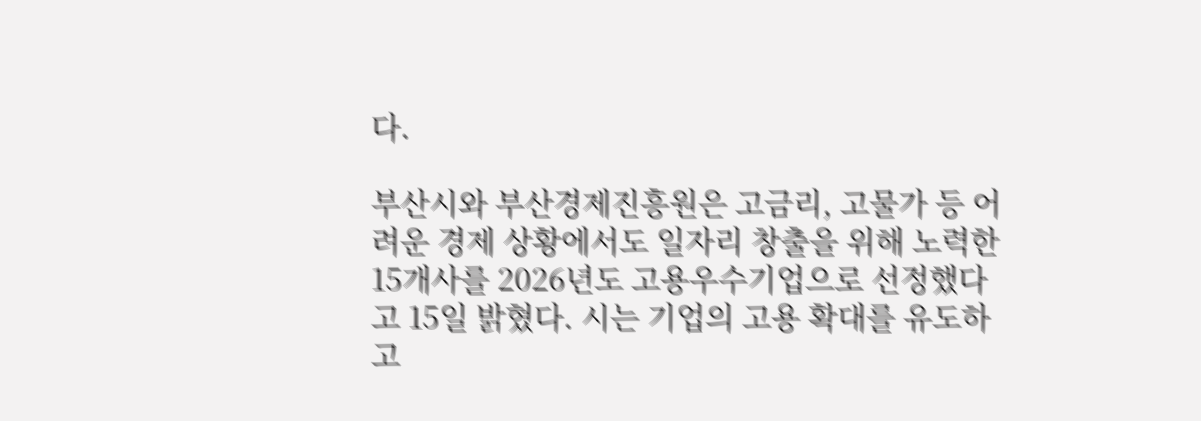다.

부산시와 부산경제진흥원은 고금리, 고물가 등 어려운 경제 상황에서도 일자리 창출을 위해 노력한 15개사를 2026년도 고용우수기업으로 선정했다고 15일 밝혔다. 시는 기업의 고용 확대를 유도하고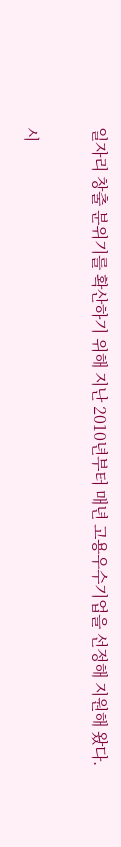일자리 창출 분위기를 확산하기 위해 지난 2010년부터 매년 고용우수기업을 선정해 지원해 왔다.

시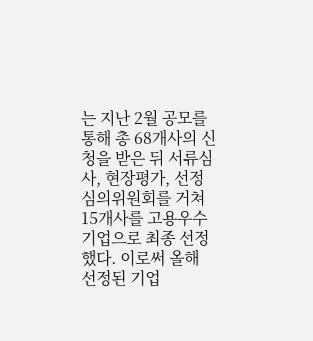는 지난 2월 공모를 통해 총 68개사의 신청을 받은 뒤 서류심사, 현장평가, 선정심의위원회를 거쳐 15개사를 고용우수기업으로 최종 선정했다. 이로써 올해 선정된 기업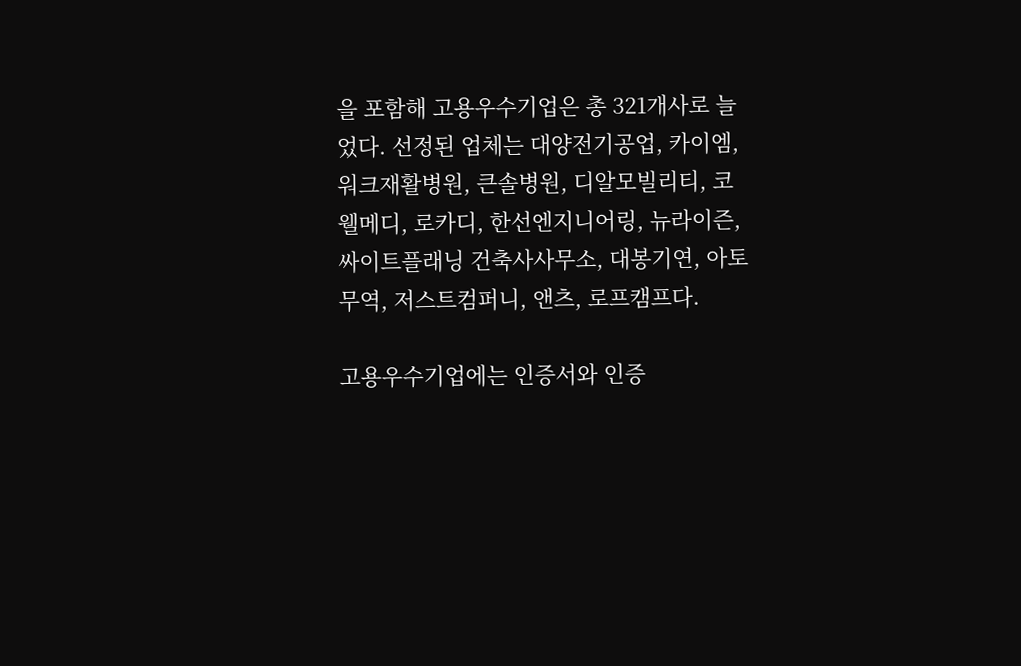을 포함해 고용우수기업은 총 321개사로 늘었다. 선정된 업체는 대양전기공업, 카이엠, 워크재활병원, 큰솔병원, 디알모빌리티, 코웰메디, 로카디, 한선엔지니어링, 뉴라이즌, 싸이트플래닝 건축사사무소, 대봉기연, 아토무역, 저스트컴퍼니, 앤츠, 로프캠프다.

고용우수기업에는 인증서와 인증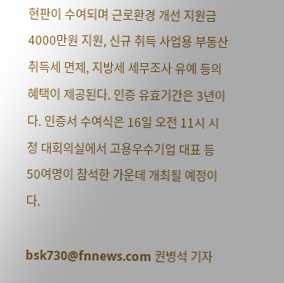현판이 수여되며 근로환경 개선 지원금 4000만원 지원, 신규 취득 사업용 부동산 취득세 면제, 지방세 세무조사 유예 등의 혜택이 제공된다. 인증 유효기간은 3년이다. 인증서 수여식은 16일 오전 11시 시청 대회의실에서 고용우수기업 대표 등 50여명이 참석한 가운데 개최될 예정이다.

bsk730@fnnews.com 권병석 기자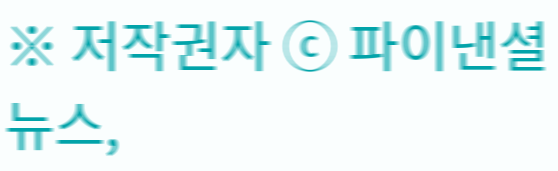※ 저작권자 ⓒ 파이낸셜뉴스,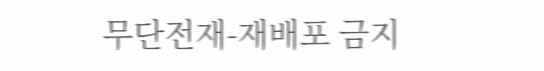무단전재-재배포 금지